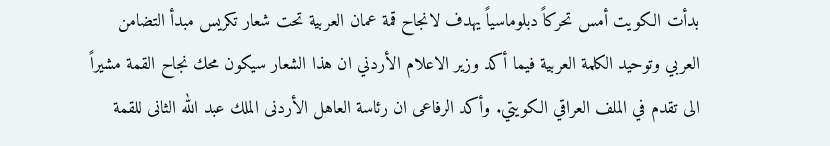بدأت الكويت أمس تحركاً دبلوماسياً يهدف لانجاح قمة عمان العربية تحت شعار تكريس مبدأ التضامن العربي وتوحيد الكلمة العربية فيما أكد وزير الاعلام الأردني ان هذا الشعار سيكون محك نجاح القمة مشيراً الى تقدم في الملف العراقي الكويتي. وأكد الرفاعى ان رئاسة العاهل الأردنى الملك عبد الله الثانى للقمة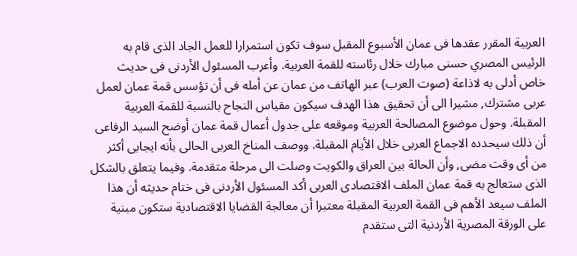العربية المقرر عقدها فى عمان الأسبوع المقبل سوف تكون استمرارا للعمل الجاد الذى قام به الرئيس المصري حسنى مبارك خلال رئاسته للقمة العربية. وأعرب المسئول الأردنى فى حديث خاص أدلى به لاذاعة (صوت العرب) عبر الهاتف من عمان عن أمله فى أن تؤسس قمة عمان لعمل عربى مشترك, مشيرا الى أن تحقيق هذا الهدف سيكون مقياس النجاح بالنسبة للقمة العربية المقبلة. وحول موضوع المصالحة العربية وموقعه على جدول أعمال قمة عمان أوضح السيد الرفاعى أن ذلك سيحدده الاجماع العربى خلال الأيام المقبلة. ووصف المناخ العربى الحالى بأنه ايجابى أكثر من أى وقت مضى, وأن الحالة بين العراق والكويت وصلت الى مرحلة متقدمة. وفيما يتعلق بالشكل الذى ستعالج به قمة عمان الملف الاقتصادى العربى أكد المسئول الأردنى فى ختام حديثه أن هذا الملف سيعد الأهم فى القمة العربية المقبلة معتبرا أن معالجة القضايا الاقتصادية ستكون مبنية على الورقة المصرية الأردنية التى ستقدم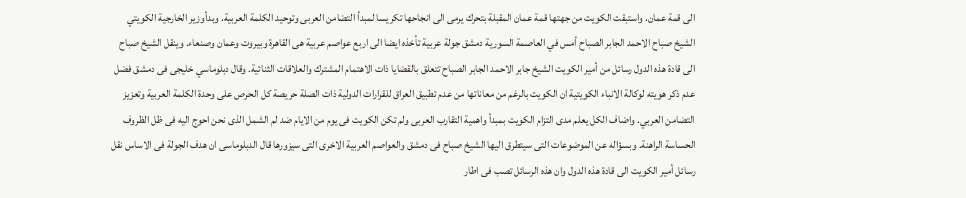الى قمة عمان. واستبقت الكويت من جهتها قمة عمان المقبلة بتحرك يرمى الى انجاحها تكريسا لمبدأ التضامن العربى وتوحيد الكلمة العربية. وبدأوزير الخارجية الكويتي الشيخ صباح الاحمد الجابر الصباح أمس في العاصمة السورية دمشق جولة عربية تأخذه ايضا الى اربع عواصم عربية هى القاهرة وبيروت وعمان وصنعاء. وينقل الشيخ صباح الى قادة هذه الدول رسائل من أمير الكويت الشيخ جابر الاحمد الجابر الصباح تتعلق بالقضايا ذات الاهتمام المشترك والعلاقات الثنائية. وقال دبلوماسي خليجى فى دمشق فضل عدم ذكر هويته لوكالة الانباء الكويتية ان الكويت بالرغم من معاناتها من عدم تطبيق العراق للقرارات الدولية ذات الصلة حريصة كل الحرص على وحدة الكلمة العربية وتعزيز التضامن العربي. واضاف الكل يعلم مدى التزام الكويت بمبدأ واهمية التقارب العربى ولم تكن الكويت فى يوم من الايام ضد لم الشمل الذى نحن احوج اليه فى ظل الظروف الحساسة الراهنة. وبسؤاله عن الموضوعات التى سيتطرق اليها الشيخ صباح فى دمشق والعواصم العربية الاخرى التى سيزورها قال الدبلوماسى ان هدف الجولة فى الاساس نقل رسائل أمير الكويت الى قادة هذه الدول وان هذه الرسائل تصب فى اطار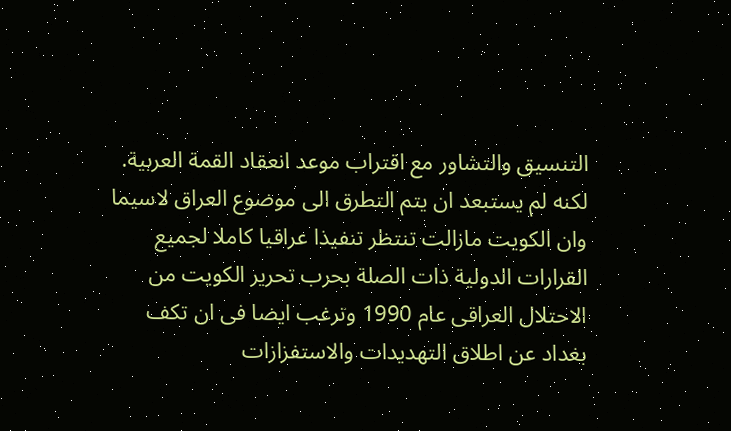التنسيق والتشاور مع اقتراب موعد انعقاد القمة العربية. لكنه لم يستبعد ان يتم التطرق الى موضوع العراق لاسيما وان الكويت مازالت تنتظر تنفيذا عراقيا كاملا لجميع القرارات الدولية ذات الصلة بحرب تحرير الكويت من الاحتلال العراقى عام 1990 وترغب ايضا فى ان تكف بغداد عن اطلاق التهديدات والاستفزازات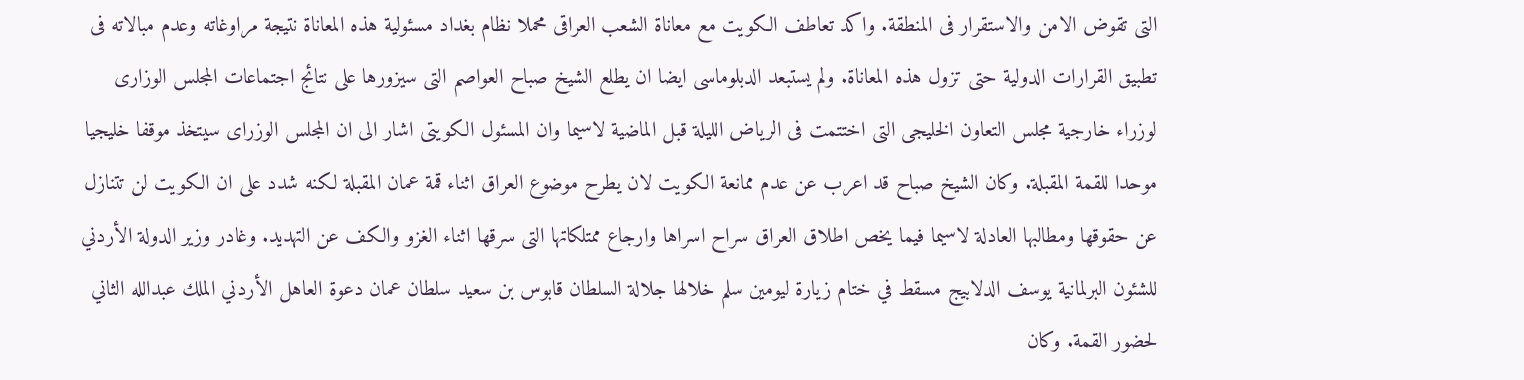التى تقوض الامن والاستقرار فى المنطقة. واكد تعاطف الكويت مع معاناة الشعب العراقى محملا نظام بغداد مسئولية هذه المعاناة نتيجة مراوغاته وعدم مبالاته فى تطبيق القرارات الدولية حتى تزول هذه المعاناة. ولم يستبعد الدبلوماسى ايضا ان يطلع الشيخ صباح العواصم التى سيزورها على نتائج اجتماعات المجلس الوزارى لوزراء خارجية مجلس التعاون الخليجى التى اختتمت فى الرياض الليلة قبل الماضية لاسيما وان المسئول الكويتى اشار الى ان المجلس الوزراى سيتخذ موقفا خليجيا موحدا للقمة المقبلة. وكان الشيخ صباح قد اعرب عن عدم ممانعة الكويت لان يطرح موضوع العراق اثناء قمة عمان المقبلة لكنه شدد على ان الكويت لن تتنازل عن حقوقها ومطالبها العادلة لاسيما فيما يخص اطلاق العراق سراح اسراها وارجاع ممتلكاتها التى سرقها اثناء الغزو والكف عن التهديد. وغادر وزير الدولة الأردني للشئون البرلمانية يوسف الدلابيج مسقط في ختام زيارة ليومين سلم خلالها جلالة السلطان قابوس بن سعيد سلطان عمان دعوة العاهل الأردني الملك عبدالله الثاني لحضور القمة. وكان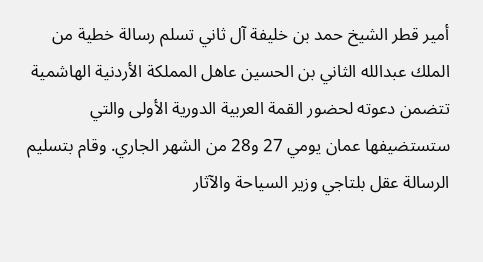أمير قطر الشيخ حمد بن خليفة آل ثاني تسلم رسالة خطية من الملك عبدالله الثاني بن الحسين عاهل المملكة الأردنية الهاشمية تتضمن دعوته لحضور القمة العربية الدورية الأولى والتي ستستضيفها عمان يومي 27 و28 من الشهر الجاري. وقام بتسليم الرسالة عقل بلتاجي وزير السياحة والآثار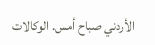الأردني صباح أمس. الوكالات